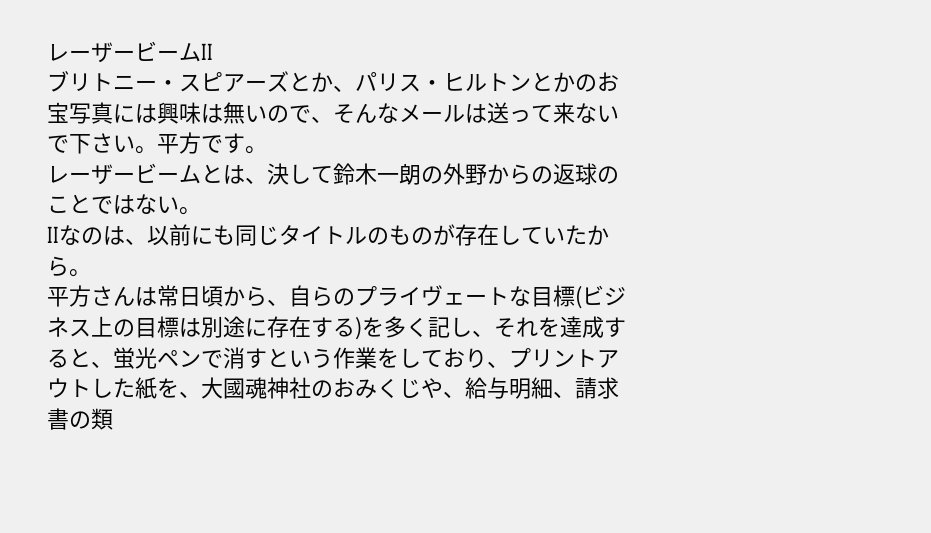レーザービームII
ブリトニー・スピアーズとか、パリス・ヒルトンとかのお宝写真には興味は無いので、そんなメールは送って来ないで下さい。平方です。
レーザービームとは、決して鈴木一朗の外野からの返球のことではない。
IIなのは、以前にも同じタイトルのものが存在していたから。
平方さんは常日頃から、自らのプライヴェートな目標(ビジネス上の目標は別途に存在する)を多く記し、それを達成すると、蛍光ペンで消すという作業をしており、プリントアウトした紙を、大國魂神社のおみくじや、給与明細、請求書の類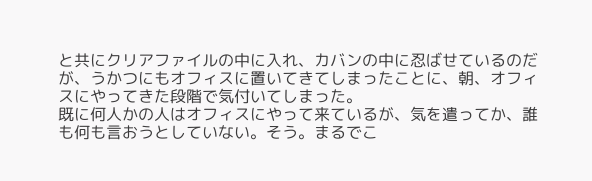と共にクリアファイルの中に入れ、カバンの中に忍ばせているのだが、うかつにもオフィスに置いてきてしまったことに、朝、オフィスにやってきた段階で気付いてしまった。
既に何人かの人はオフィスにやって来ているが、気を遣ってか、誰も何も言おうとしていない。そう。まるでこ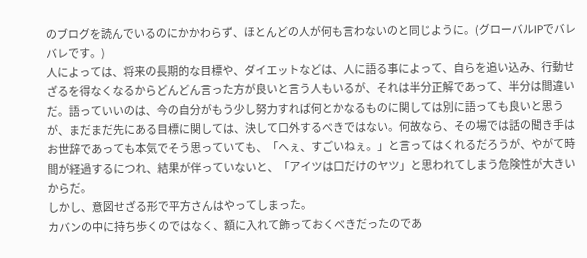のブログを読んでいるのにかかわらず、ほとんどの人が何も言わないのと同じように。(グローバルIPでバレバレです。)
人によっては、将来の長期的な目標や、ダイエットなどは、人に語る事によって、自らを追い込み、行動せざるを得なくなるからどんどん言った方が良いと言う人もいるが、それは半分正解であって、半分は間違いだ。語っていいのは、今の自分がもう少し努力すれば何とかなるものに関しては別に語っても良いと思うが、まだまだ先にある目標に関しては、決して口外するべきではない。何故なら、その場では話の聞き手はお世辞であっても本気でそう思っていても、「へぇ、すごいねぇ。」と言ってはくれるだろうが、やがて時間が経過するにつれ、結果が伴っていないと、「アイツは口だけのヤツ」と思われてしまう危険性が大きいからだ。
しかし、意図せざる形で平方さんはやってしまった。
カバンの中に持ち歩くのではなく、額に入れて飾っておくべきだったのであ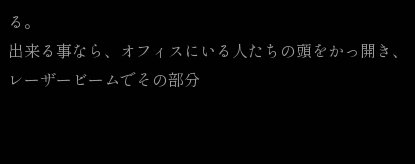る。
出来る事なら、オフィスにいる人たちの頭をかっ開き、レーザービームでその部分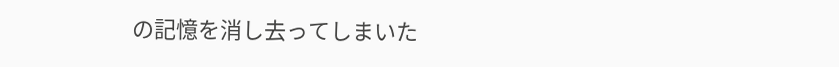の記憶を消し去ってしまいた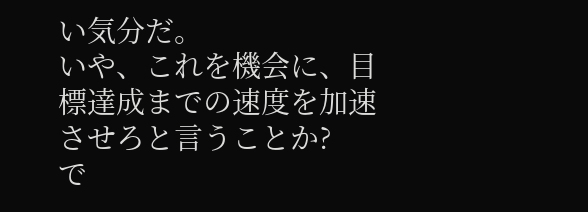い気分だ。
いや、これを機会に、目標達成までの速度を加速させろと言うことか?
で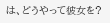は、どうやって彼女を?